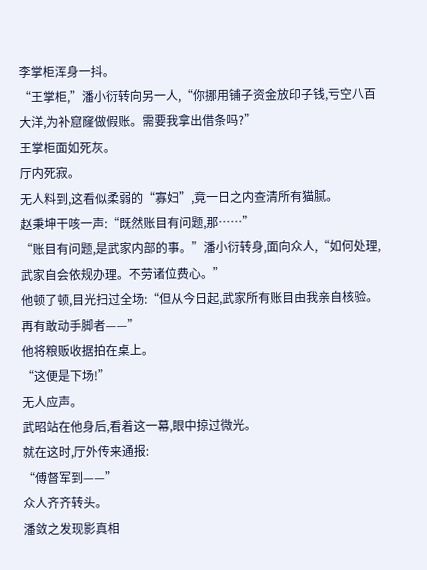李掌柜浑身一抖。
“王掌柜,”潘小衍转向另一人,“你挪用铺子资金放印子钱,亏空八百大洋,为补窟窿做假账。需要我拿出借条吗?”
王掌柜面如死灰。
厅内死寂。
无人料到,这看似柔弱的“寡妇”,竟一日之内查清所有猫腻。
赵秉坤干咳一声:“既然账目有问题,那……”
“账目有问题,是武家内部的事。”潘小衍转身,面向众人,“如何处理,武家自会依规办理。不劳诸位费心。”
他顿了顿,目光扫过全场:“但从今日起,武家所有账目由我亲自核验。再有敢动手脚者——”
他将粮贩收据拍在桌上。
“这便是下场!”
无人应声。
武昭站在他身后,看着这一幕,眼中掠过微光。
就在这时,厅外传来通报:
“傅督军到——”
众人齐齐转头。
潘敛之发现影真相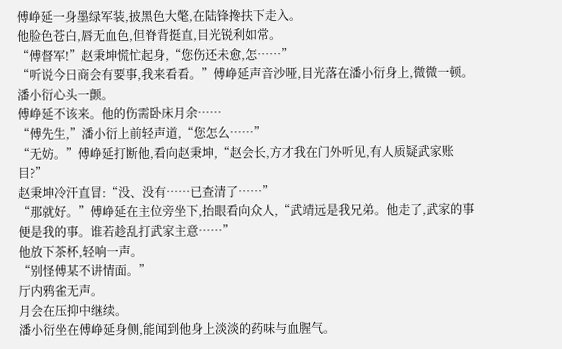傅峥延一身墨绿军装,披黑色大氅,在陆锋搀扶下走入。
他脸色苍白,唇无血色,但脊背挺直,目光锐利如常。
“傅督军!”赵秉坤慌忙起身,“您伤还未愈,怎……”
“听说今日商会有要事,我来看看。”傅峥延声音沙哑,目光落在潘小衍身上,微微一顿。
潘小衍心头一颤。
傅峥延不该来。他的伤需卧床月余……
“傅先生,”潘小衍上前轻声道,“您怎么……”
“无妨。”傅峥延打断他,看向赵秉坤,“赵会长,方才我在门外听见,有人质疑武家账目?”
赵秉坤冷汗直冒:“没、没有……已查清了……”
“那就好。”傅峥延在主位旁坐下,抬眼看向众人,“武靖远是我兄弟。他走了,武家的事便是我的事。谁若趁乱打武家主意……”
他放下茶杯,轻响一声。
“别怪傅某不讲情面。”
厅内鸦雀无声。
月会在压抑中继续。
潘小衍坐在傅峥延身侧,能闻到他身上淡淡的药味与血腥气。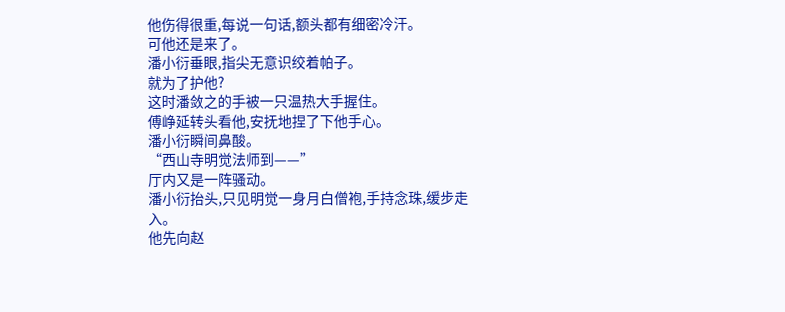他伤得很重,每说一句话,额头都有细密冷汗。
可他还是来了。
潘小衍垂眼,指尖无意识绞着帕子。
就为了护他?
这时潘敛之的手被一只温热大手握住。
傅峥延转头看他,安抚地捏了下他手心。
潘小衍瞬间鼻酸。
“西山寺明觉法师到——”
厅内又是一阵骚动。
潘小衍抬头,只见明觉一身月白僧袍,手持念珠,缓步走入。
他先向赵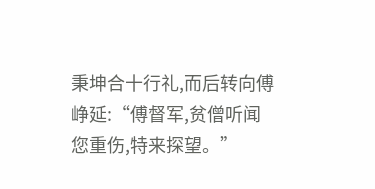秉坤合十行礼,而后转向傅峥延:“傅督军,贫僧听闻您重伤,特来探望。”